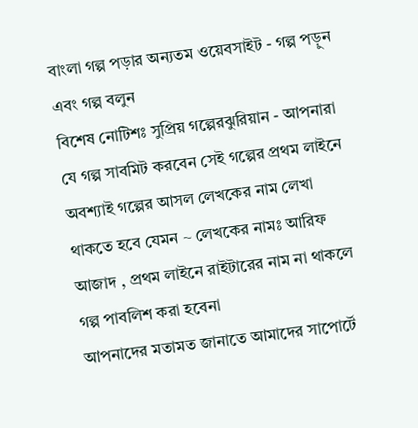বাংলা গল্প পড়ার অন্যতম ওয়েবসাইট - গল্প পড়ুন এবং গল্প বলুন
বিশেষ নোটিশঃ সুপ্রিয় গল্পেরঝুরিয়ান - আপনারা যে গল্প সাবমিট করবেন সেই গল্পের প্রথম লাইনে অবশ্যাই গল্পের আসল লেখকের নাম লেখা থাকতে হবে যেমন ~ লেখকের নামঃ আরিফ আজাদ , প্রথম লাইনে রাইটারের নাম না থাকলে গল্প পাবলিশ করা হবেনা
আপনাদের মতামত জানাতে আমাদের সাপোর্টে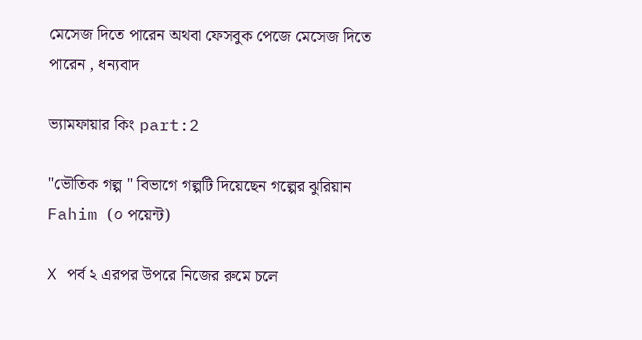মেসেজ দিতে পারেন অথবা ফেসবুক পেজে মেসেজ দিতে পারেন , ধন্যবাদ

ভ্যামফায়ার কিং part:2

"ভৌতিক গল্প " বিভাগে গল্পটি দিয়েছেন গল্পের ঝুরিয়ান Fahim (০ পয়েন্ট)

X পর্ব ২ এরপর উপরে নিজের রুমে চলে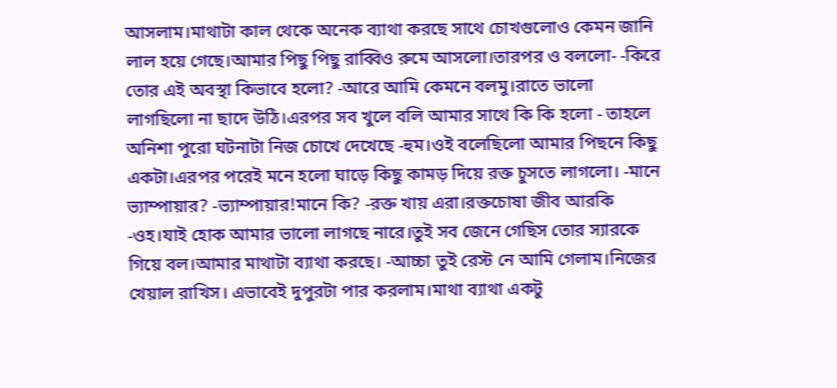আসলাম।মাথাটা কাল থেকে অনেক ব্যাথা করছে সাথে চোখগুলোও কেমন জানি লাল হয়ে গেছে।আমার পিছু পিছু রাব্বিও রুমে আসলো।তারপর ও বললো- -কিরে তোর এই অবস্থা কিভাবে হলো? -আরে আমি কেমনে বলমু।রাতে ভালো লাগছিলো না ছাদে উঠি।এরপর সব খুলে বলি আমার সাথে কি কি হলো - তাহলে অনিশা পুরো ঘটনাটা নিজ চোখে দেখেছে -হুম।ওই বলেছিলো আমার পিছনে কিছু একটা।এরপর পরেই মনে হলো ঘাড়ে কিছু কামড় দিয়ে রক্ত চুসতে লাগলো। -মানে ভ্যাম্পায়ার? -ভ্যাম্পায়ার!মানে কি? -রক্ত খায় এরা।রক্তচোষা জীব আরকি -ওহ।যাই হোক আমার ভালো লাগছে নারে।তুই সব জেনে গেছিস তোর স্যারকে গিয়ে বল।আমার মাথাটা ব্যাথা করছে। -আচ্চা তুই রেস্ট নে আমি গেলাম।নিজের খেয়াল রাখিস। এভাবেই দুপুরটা পার করলাম।মাথা ব্যাথা একটু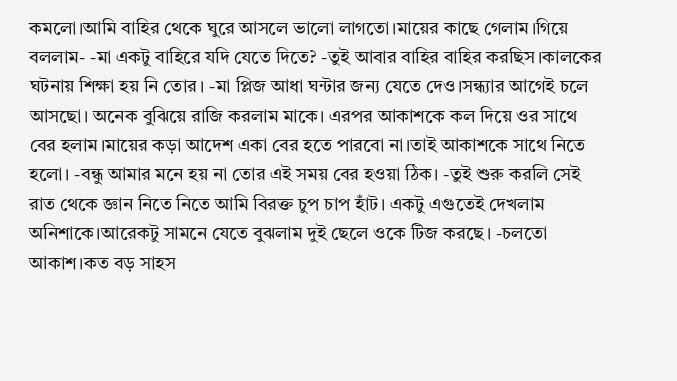কমলো।আমি বাহির থেকে ঘুরে আসলে ভালো লাগতো।মায়ের কাছে গেলাম।গিয়ে বললাম- -মা একটু বাহিরে যদি যেতে দিতে? -তুই আবার বাহির বাহির করছিস।কালকের ঘটনায় শিক্ষা হয় নি তোর। -মা প্লিজ আধা ঘন্টার জন্য যেতে দেও।সন্ধ্যার আগেই চলে আসছো। অনেক বুঝিয়ে রাজি করলাম মাকে। এরপর আকাশকে কল দিয়ে ওর সাথে বের হলাম।মায়ের কড়া আদেশ একা বের হতে পারবো না।তাই আকাশকে সাথে নিতে হলো। -বন্ধু আমার মনে হয় না তোর এই সময় বের হওয়া ঠিক। -তুই শুরু করলি সেই রাত থেকে জ্ঞান নিতে নিতে আমি বিরক্ত চুপ চাপ হাঁট। একটু এগুতেই দেখলাম অনিশাকে।আরেকটু সামনে যেতে বুঝলাম দুই ছেলে ওকে টিজ করছে। -চলতো আকাশ।কত বড় সাহস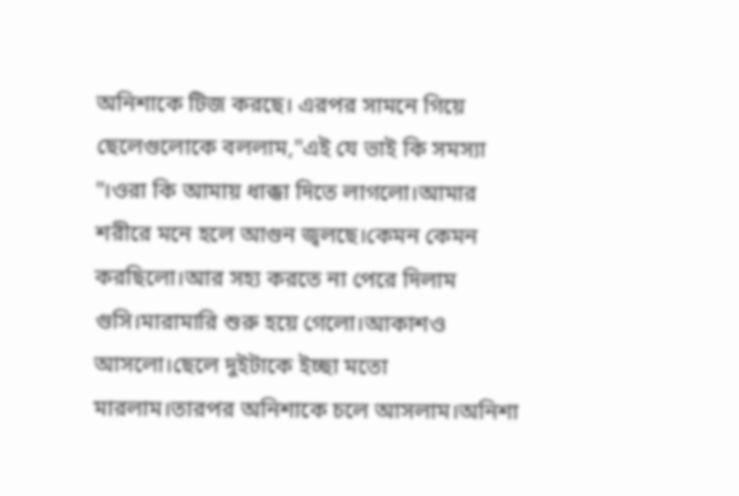অনিশাকে টিজ করছে। এরপর সামনে গিয়ে ছেলেগুলোকে বললাম,"এই যে ভাই কি সমস্যা "।ওরা কি আমায় ধাক্কা দিতে লাগলো।আমার শরীরে মনে হলে আগুন জ্বলছে।কেমন কেমন করছিলো।আর সহ্য করতে না পেরে দিলাম গুসি।মারামারি শুরু হয়ে গেলো।আকাশও আসলো।ছেলে দুইটাকে ইচ্ছা মতো মারলাম।তারপর অনিশাকে চলে আসলাম।অনিশা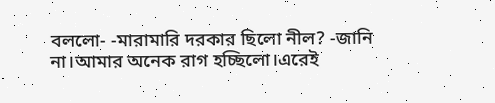বললো- -মারামারি দরকার ছিলো নীল? -জানি না।আমার অনেক রাগ হচ্ছিলো।এরেই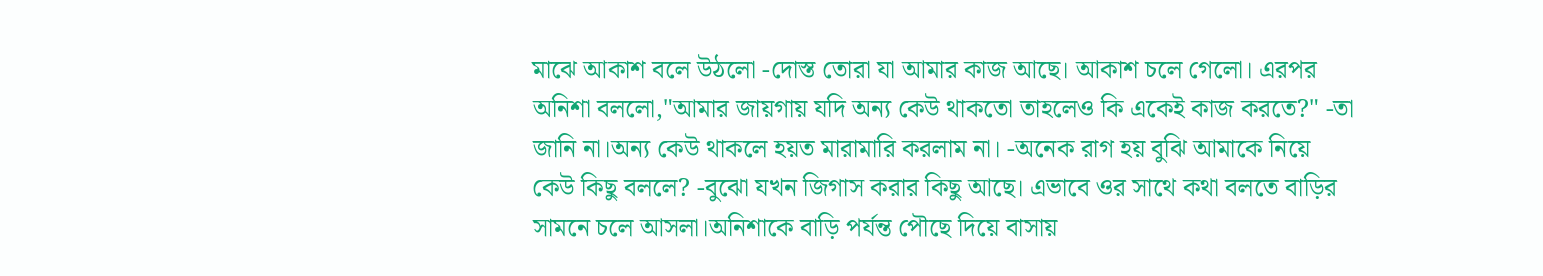মাঝে আকাশ বলে উঠলো -দোস্ত তোরা যা আমার কাজ আছে। আকাশ চলে গেলো। এরপর অনিশা বললো,"আমার জায়গায় যদি অন্য কেউ থাকতো তাহলেও কি একেই কাজ করতে?" -তা জানি না।অন্য কেউ থাকলে হয়ত মারামারি করলাম না। -অনেক রাগ হয় বুঝি আমাকে নিয়ে কেউ কিছু বললে? -বুঝো যখন জিগাস করার কিছু আছে। এভাবে ওর সাথে কথা বলতে বাড়ির সামনে চলে আসলা।অনিশাকে বাড়ি পর্যন্ত পৌছে দিয়ে বাসায়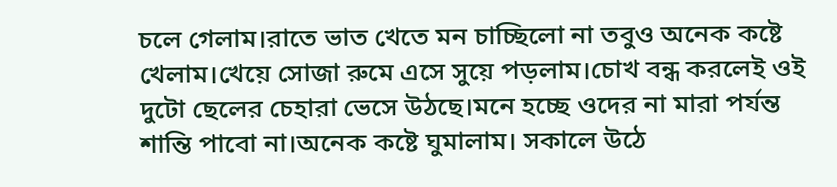চলে গেলাম।রাতে ভাত খেতে মন চাচ্ছিলো না তবুও অনেক কষ্টে খেলাম।খেয়ে সোজা রুমে এসে সুয়ে পড়লাম।চোখ বন্ধ করলেই ওই দুটো ছেলের চেহারা ভেসে উঠছে।মনে হচ্ছে ওদের না মারা পর্যন্ত শান্তি পাবো না।অনেক কষ্টে ঘুমালাম। সকালে উঠে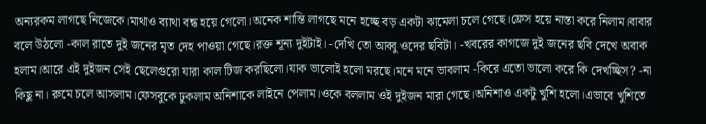অন্যরকম লাগছে নিজেকে।মাথাও ব্যাথা বন্ধ হয়ে গেলো।অনেক শান্তি লাগছে মনে হচ্ছে বড় একটা ঝামেলা চলে গেছে।ফ্রেস হয়ে নাস্তা করে নিলাম।বাবার বলে উঠলো -কাল রাতে দুই জনের মৃত দেহ পাওয়া গেছে।রক্ত শূন্য দুইটাই। -দেখি তো আব্বু ওদের ছবিটা। -খবরের কাগজে দুই জনের ছবি দেখে অবাক হলাম।আরে এই দুইজন সেই ছেলেগুরো যারা কাল টিজ করছিলো।যাক ভালোই হলো মরছে।মনে মনে ভাবলাম -কিরে এতো ভালো করে কি দেখচ্ছিস? -না কিছু না। রুমে চলে আসলাম।ফেসবুকে ঢুকলাম অনিশাকে লাইনে পেলাম।ওকে বললাম ওই দুইজন মারা গেছে।অনিশাও একটু খুশি হলো।এভাবে খুশিতে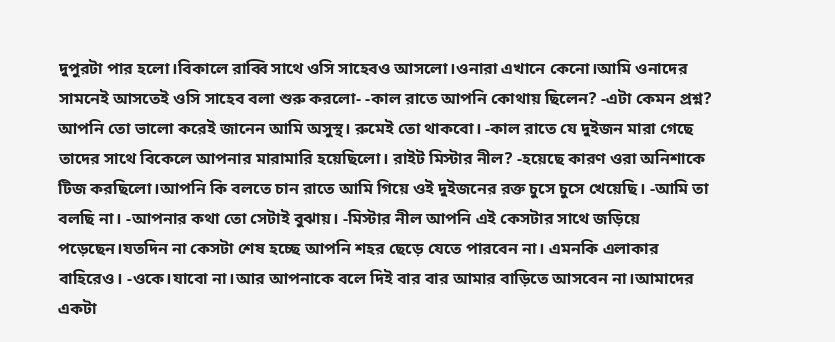দুপুরটা পার হলো।বিকালে রাব্বি সাথে ওসি সাহেবও আসলো।ওনারা এখানে কেনো।আমি ওনাদের সামনেই আসতেই ওসি সাহেব বলা শুরু করলো- -কাল রাতে আপনি কোথায় ছিলেন? -এটা কেমন প্রশ্ন? আপনি তো ভালো করেই জানেন আমি অসুস্থ। রুমেই তো থাকবো। -কাল রাতে যে দুইজন মারা গেছে তাদের সাথে বিকেলে আপনার মারামারি হয়েছিলো। রাইট মিস্টার নীল? -হয়েছে কারণ ওরা অনিশাকে টিজ করছিলো।আপনি কি বলতে চান রাতে আমি গিয়ে ওই দুইজনের রক্ত চুসে চুসে খেয়েছি। -আমি তা বলছি না। -আপনার কথা তো সেটাই বুঝায়। -মিস্টার নীল আপনি এই কেসটার সাথে জড়িয়ে পড়েছেন।যতদিন না কেসটা শেষ হচ্ছে আপনি শহর ছেড়ে যেতে পারবেন না। এমনকি এলাকার বাহিরেও। -ওকে।যাবো না।আর আপনাকে বলে দিই বার বার আমার বাড়িতে আসবেন না।আমাদের একটা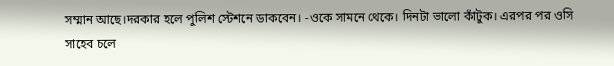সম্মান আছে।দরকার হলে পুলিশ স্টেশনে ডাকবেন। -ওকে সামনে থেকে। দিনটা ভালো কাঁটুক। এরপর পর ওসি সাহেব চলে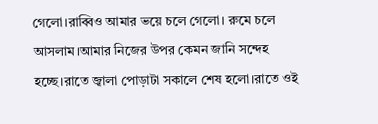গেলো।রাব্বিও আমার ভয়ে চলে গেলো। রুমে চলে আসলাম।আমার নিজের উপর কেমন জানি সন্দেহ হচ্ছে।রাতে জ্বালা পোড়াটা সকালে শেষ হলো।রাতে ওই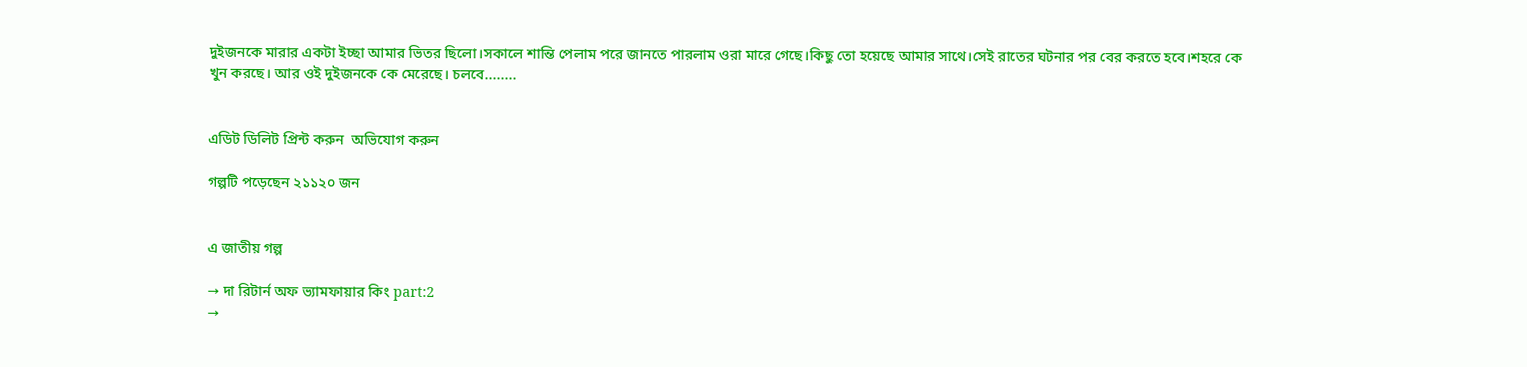দুইজনকে মারার একটা ইচ্ছা আমার ভিতর ছিলো।সকালে শান্তি পেলাম পরে জানতে পারলাম ওরা মারে গেছে।কিছু তো হয়েছে আমার সাথে।সেই রাতের ঘটনার পর বের করতে হবে।শহরে কে খুন করছে। আর ওই দুইজনকে কে মেরেছে। চলবে........


এডিট ডিলিট প্রিন্ট করুন  অভিযোগ করুন

গল্পটি পড়েছেন ২১১২০ জন


এ জাতীয় গল্প

→ দা রিটার্ন অফ ভ্যামফায়ার কিং part:2
→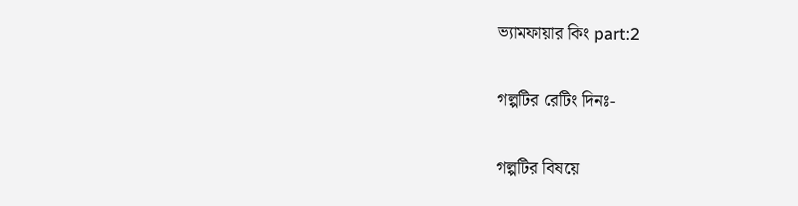ভ্যামফায়ার কিং part:2

গল্পটির রেটিং দিনঃ-

গল্পটির বিষয়ে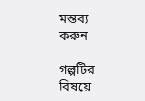মন্তব্য করুন

গল্পটির বিষয়ে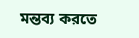মন্তব্য করতে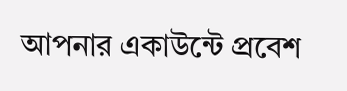আপনার একাউন্টে প্রবেশ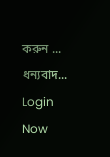করুন ... ধন্যবাদ... Login Now